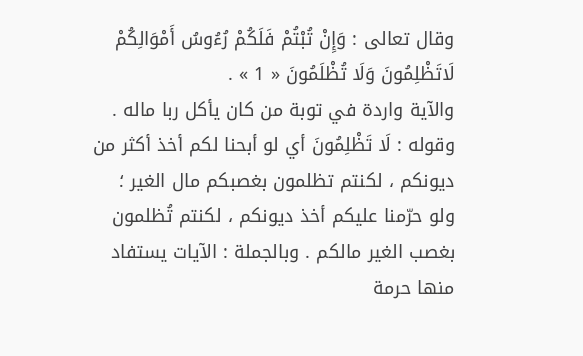وقال تعالى : وَإِنْ تُبْتُمْ فَلَكُمْ رُءُوسُ أَمْوَالِكُمْ لَاتَظْلِمُونَ وَلَا تُظْلَمُونَ « 1 » .
والآية واردة في توبة من كان يأكل ربا ماله . وقوله : لَا تَظْلِمُونَ أي لو أبحنا لكم أخذ أكثر من ديونكم ، لكنتم تظلمون بغصبكم مال الغير ؛ ولو حرّمنا عليكم أخذ ديونكم ، لكنتم تُظلمون بغصب الغير مالكم . وبالجملة : الآيات يستفاد منها حرمة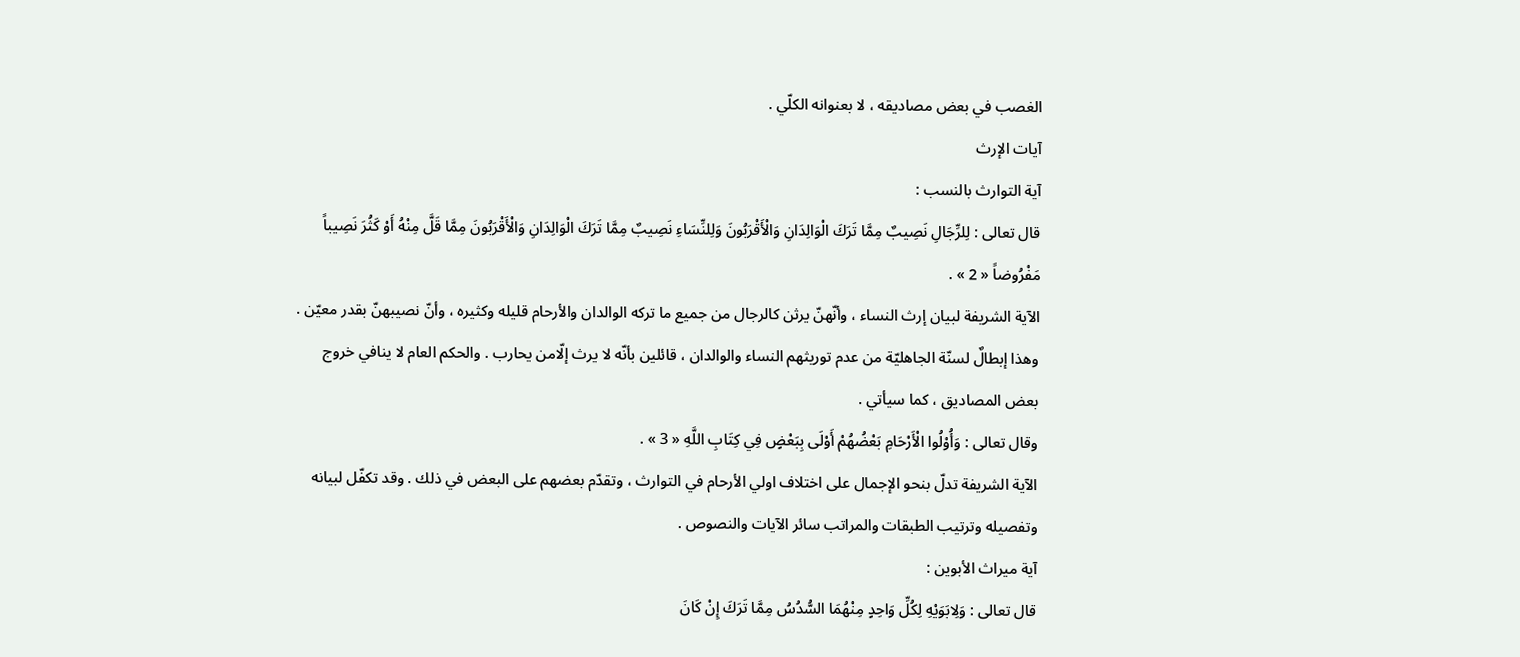الغصب في بعض مصاديقه ، لا بعنوانه الكلّي .
آيات الإرث
آية التوارث بالنسب :
قال تعالى : لِلرِّجَالِ نَصِيبٌ مِمَّا تَرَكَ الْوَالِدَانِ وَالْأَقْرَبُونَ وَلِلنِّسَاءِ نَصِيبٌ مِمَّا تَرَكَ الْوَالِدَانِ وَالْأَقْرَبُونَ مِمَّا قَلَّ مِنْهُ أَوْ كَثُرَ نَصِيباً مَفْرُوضاً « 2 » .
الآية الشريفة لبيان إرث النساء ، وأنّهنّ يرثن كالرجال من جميع ما تركه الوالدان والأرحام قليله وكثيره ، وأنّ نصيبهنّ بقدر معيّن . وهذا إبطالٌ لسنّة الجاهليّة من عدم توريثهم النساء والوالدان ، قائلين بأنّه لا يرث إلّامن يحارب . والحكم العام لا ينافي خروج بعض المصاديق ، كما سيأتي .
وقال تعالى : وَأُوْلُوا الْأَرْحَامِ بَعْضُهُمْ أَوْلَى بِبَعْضٍ فِي كِتَابِ اللَّهِ « 3 » .
الآية الشريفة تدلّ بنحو الإجمال على اختلاف اولي الأرحام في التوارث ، وتقدّم بعضهم على البعض في ذلك . وقد تكفّل لبيانه وتفصيله وترتيب الطبقات والمراتب سائر الآيات والنصوص .
آية ميراث الأبوين :
قال تعالى : وَلِابَوَيْهِ لِكُلِّ وَاحِدٍ مِنْهُمَا السُّدُسُ مِمَّا تَرَكَ إِنْ كَانَ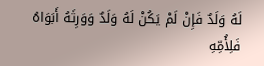لَهُ وَلَدٌ فَإِنْ لَمْ يَكُنْ لَهُ وَلَدٌ وَوَرِثَهُ أَبَوَاهُ فَلِأُمِّهِ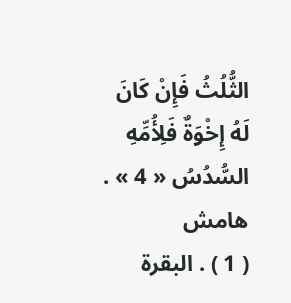الثُّلُثُ فَإِنْ كَانَ لَهُ إِخْوَةٌ فَلِأُمِّهِ السُّدُسُ « 4 » .
هامش
( 1 ) . البقرة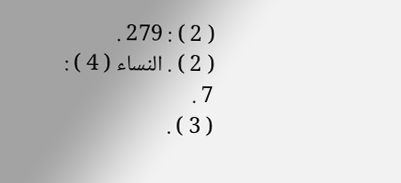( 2 ) : 279 .
( 2 ) . النساء ( 4 ) : 7 .
( 3 ) .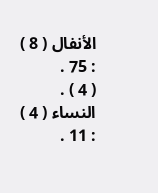الأنفال ( 8 ) : 75 .
( 4 ) . النساء ( 4 ) : 11 .